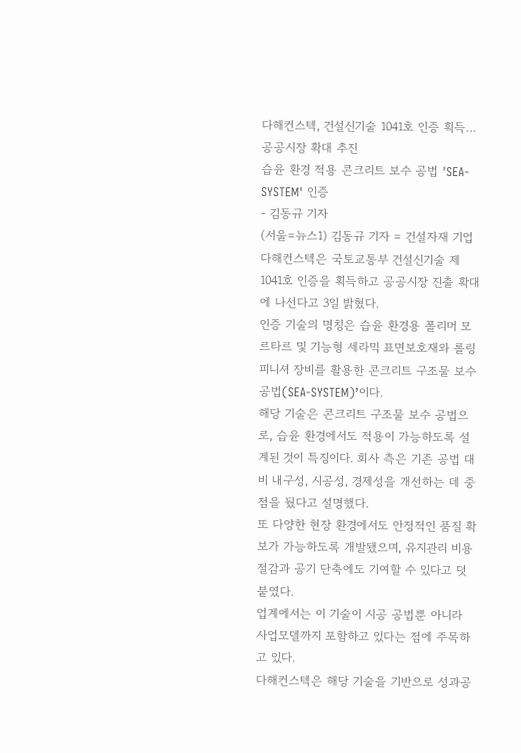다해컨스텍, 건설신기술 1041호 인증 획득…공공시장 확대 추진
습윤 환경 적용 콘크리트 보수 공법 'SEA-SYSTEM' 인증
- 김동규 기자
(서울=뉴스1) 김동규 기자 = 건설자재 기업 다해컨스텍은 국토교통부 건설신기술 제1041호 인증을 획득하고 공공시장 진출 확대에 나선다고 3일 밝혔다.
인증 기술의 명칭은 습윤 환경용 폴리머 모르타르 및 기능형 세라믹 표면보호재와 롤링피니셔 장비를 활용한 콘크리트 구조물 보수 공법(SEA-SYSTEM)’이다.
해당 기술은 콘크리트 구조물 보수 공법으로, 습윤 환경에서도 적용이 가능하도록 설계된 것이 특징이다. 회사 측은 기존 공법 대비 내구성, 시공성, 경제성을 개선하는 데 중점을 뒀다고 설명했다.
또 다양한 현장 환경에서도 안정적인 품질 확보가 가능하도록 개발됐으며, 유지관리 비용 절감과 공기 단축에도 기여할 수 있다고 덧붙였다.
업계에서는 이 기술이 시공 공법뿐 아니라 사업모델까지 포함하고 있다는 점에 주목하고 있다.
다해컨스텍은 해당 기술을 기반으로 성과공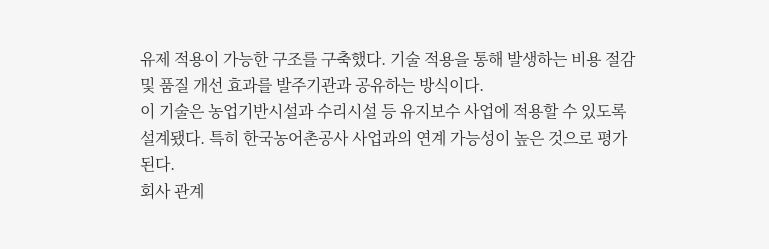유제 적용이 가능한 구조를 구축했다. 기술 적용을 통해 발생하는 비용 절감 및 품질 개선 효과를 발주기관과 공유하는 방식이다.
이 기술은 농업기반시설과 수리시설 등 유지보수 사업에 적용할 수 있도록 설계됐다. 특히 한국농어촌공사 사업과의 연계 가능성이 높은 것으로 평가된다.
회사 관계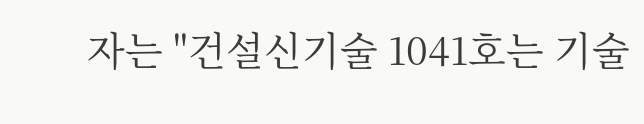자는 "건설신기술 1041호는 기술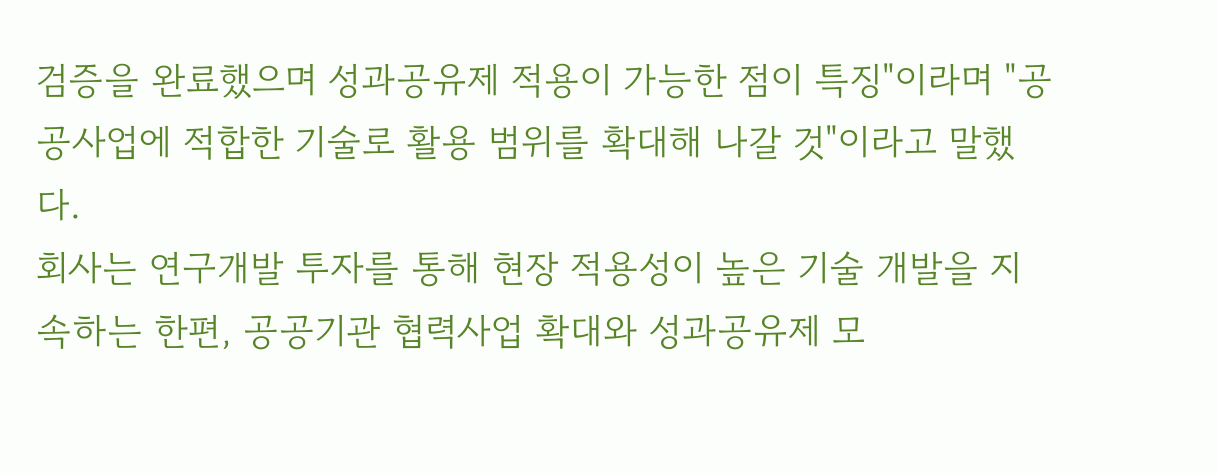검증을 완료했으며 성과공유제 적용이 가능한 점이 특징"이라며 "공공사업에 적합한 기술로 활용 범위를 확대해 나갈 것"이라고 말했다.
회사는 연구개발 투자를 통해 현장 적용성이 높은 기술 개발을 지속하는 한편, 공공기관 협력사업 확대와 성과공유제 모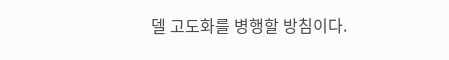델 고도화를 병행할 방침이다.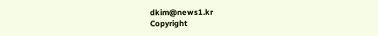dkim@news1.kr
Copyright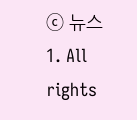ⓒ 뉴스1. All rights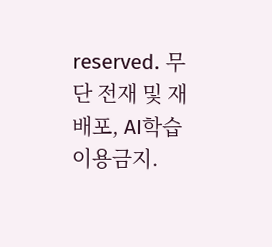reserved. 무단 전재 및 재배포, AI학습 이용금지.